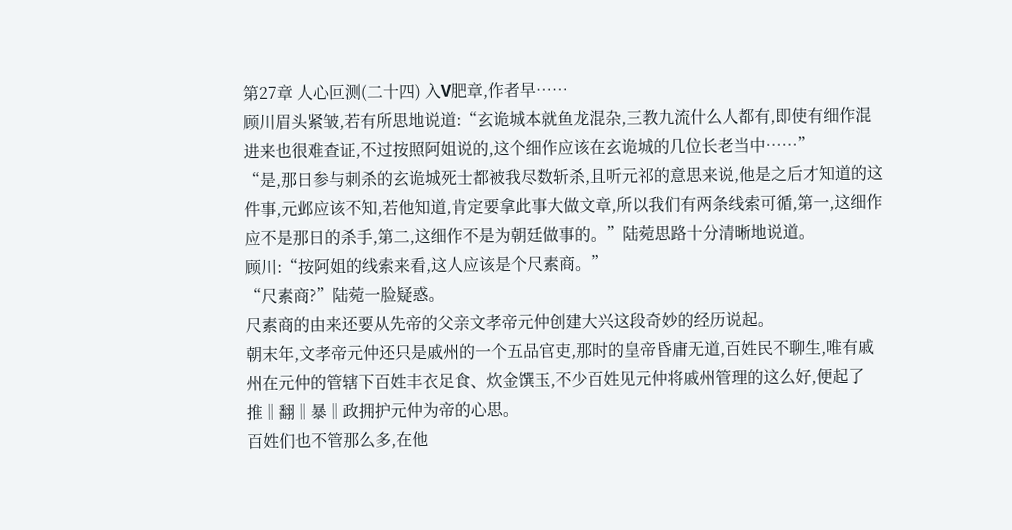第27章 人心叵测(二十四) 入V肥章,作者早……
顾川眉头紧皱,若有所思地说道:“玄诡城本就鱼龙混杂,三教九流什么人都有,即使有细作混进来也很难查证,不过按照阿姐说的,这个细作应该在玄诡城的几位长老当中……”
“是,那日参与刺杀的玄诡城死士都被我尽数斩杀,且听元祁的意思来说,他是之后才知道的这件事,元邺应该不知,若他知道,肯定要拿此事大做文章,所以我们有两条线索可循,第一,这细作应不是那日的杀手,第二,这细作不是为朝廷做事的。”陆菀思路十分清晰地说道。
顾川:“按阿姐的线索来看,这人应该是个尺素商。”
“尺素商?”陆菀一脸疑惑。
尺素商的由来还要从先帝的父亲文孝帝元仲创建大兴这段奇妙的经历说起。
朝末年,文孝帝元仲还只是戚州的一个五品官吏,那时的皇帝昏庸无道,百姓民不聊生,唯有戚州在元仲的管辖下百姓丰衣足食、炊金馔玉,不少百姓见元仲将戚州管理的这么好,便起了推‖翻‖暴‖政拥护元仲为帝的心思。
百姓们也不管那么多,在他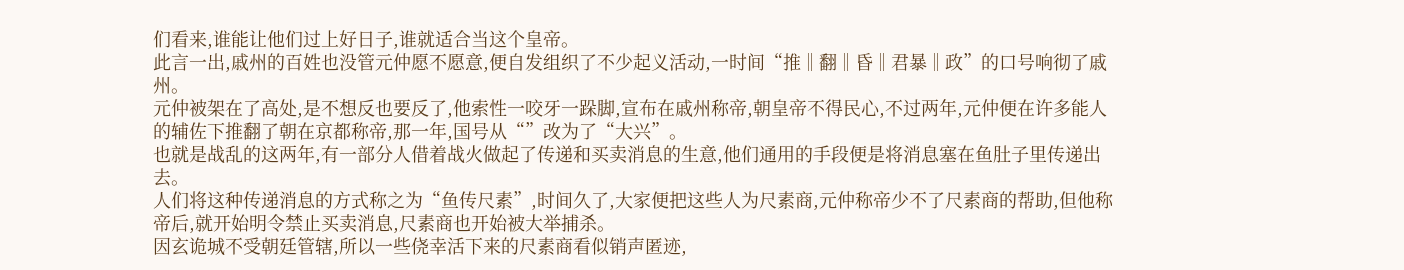们看来,谁能让他们过上好日子,谁就适合当这个皇帝。
此言一出,戚州的百姓也没管元仲愿不愿意,便自发组织了不少起义活动,一时间“推‖翻‖昏‖君暴‖政”的口号响彻了戚州。
元仲被架在了高处,是不想反也要反了,他索性一咬牙一跺脚,宣布在戚州称帝,朝皇帝不得民心,不过两年,元仲便在许多能人的辅佐下推翻了朝在京都称帝,那一年,国号从“”改为了“大兴”。
也就是战乱的这两年,有一部分人借着战火做起了传递和买卖消息的生意,他们通用的手段便是将消息塞在鱼肚子里传递出去。
人们将这种传递消息的方式称之为“鱼传尺素”,时间久了,大家便把这些人为尺素商,元仲称帝少不了尺素商的帮助,但他称帝后,就开始明令禁止买卖消息,尺素商也开始被大举捕杀。
因玄诡城不受朝廷管辖,所以一些侥幸活下来的尺素商看似销声匿迹,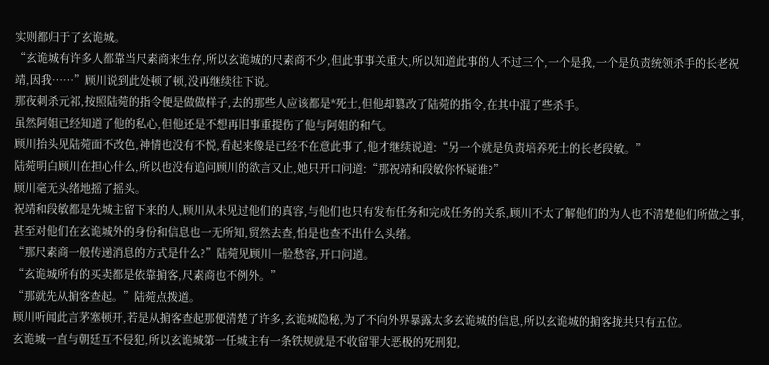实则都归于了玄诡城。
“玄诡城有许多人都靠当尺素商来生存,所以玄诡城的尺素商不少,但此事事关重大,所以知道此事的人不过三个,一个是我,一个是负责统领杀手的长老祝靖,因我……”顾川说到此处顿了顿,没再继续往下说。
那夜刺杀元祁,按照陆菀的指令便是做做样子,去的那些人应该都是*死士,但他却篡改了陆菀的指令,在其中混了些杀手。
虽然阿姐已经知道了他的私心,但他还是不想再旧事重提伤了他与阿姐的和气。
顾川抬头见陆菀面不改色,神情也没有不悦,看起来像是已经不在意此事了,他才继续说道:“另一个就是负责培养死士的长老段敏。”
陆菀明白顾川在担心什么,所以也没有追问顾川的欲言又止,她只开口问道:“那祝靖和段敏你怀疑谁?”
顾川毫无头绪地摇了摇头。
祝靖和段敏都是先城主留下来的人,顾川从未见过他们的真容,与他们也只有发布任务和完成任务的关系,顾川不太了解他们的为人也不清楚他们所做之事,甚至对他们在玄诡城外的身份和信息也一无所知,贸然去查,怕是也查不出什么头绪。
“那尺素商一般传递消息的方式是什么?”陆菀见顾川一脸愁容,开口问道。
“玄诡城所有的买卖都是依靠掮客,尺素商也不例外。”
“那就先从掮客查起。”陆菀点拨道。
顾川听闻此言茅塞顿开,若是从掮客查起那便清楚了许多,玄诡城隐秘,为了不向外界暴露太多玄诡城的信息,所以玄诡城的掮客拢共只有五位。
玄诡城一直与朝廷互不侵犯,所以玄诡城第一任城主有一条铁规就是不收留罪大恶极的死刑犯,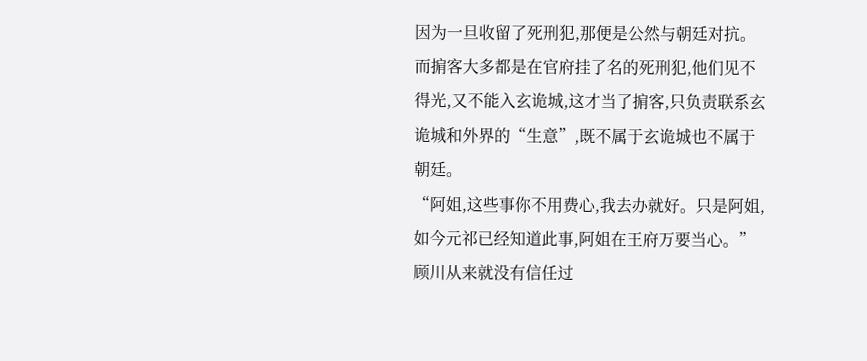因为一旦收留了死刑犯,那便是公然与朝廷对抗。
而掮客大多都是在官府挂了名的死刑犯,他们见不得光,又不能入玄诡城,这才当了掮客,只负责联系玄诡城和外界的“生意”,既不属于玄诡城也不属于朝廷。
“阿姐,这些事你不用费心,我去办就好。只是阿姐,如今元祁已经知道此事,阿姐在王府万要当心。”
顾川从来就没有信任过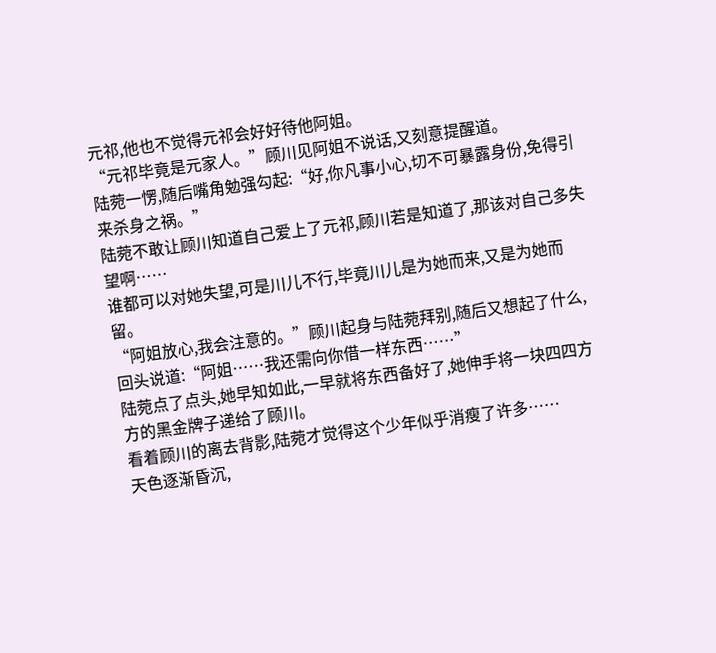元祁,他也不觉得元祁会好好待他阿姐。
“元祁毕竟是元家人。”顾川见阿姐不说话,又刻意提醒道。
陆菀一愣,随后嘴角勉强勾起:“好,你凡事小心,切不可暴露身份,免得引来杀身之祸。”
陆菀不敢让顾川知道自己爱上了元祁,顾川若是知道了,那该对自己多失望啊……
谁都可以对她失望,可是川儿不行,毕竟川儿是为她而来,又是为她而留。
“阿姐放心,我会注意的。”顾川起身与陆菀拜别,随后又想起了什么,回头说道:“阿姐……我还需向你借一样东西……”
陆菀点了点头,她早知如此,一早就将东西备好了,她伸手将一块四四方方的黑金牌子递给了顾川。
看着顾川的离去背影,陆菀才觉得这个少年似乎消瘦了许多……
天色逐渐昏沉,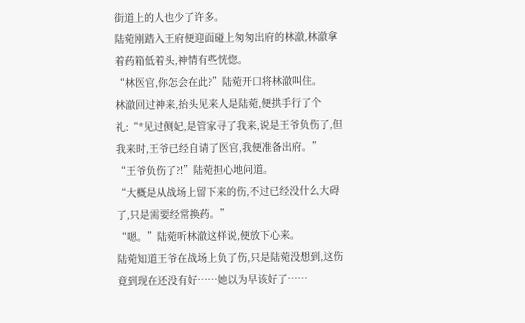街道上的人也少了许多。
陆菀刚踏入王府便迎面碰上匆匆出府的林澈,林澈拿着药箱低着头,神情有些恍惚。
“林医官,你怎会在此?”陆菀开口将林澈叫住。
林澈回过神来,抬头见来人是陆菀,便拱手行了个礼:“*见过侧妃,是管家寻了我来,说是王爷负伤了,但我来时,王爷已经自请了医官,我便准备出府。”
“王爷负伤了?!”陆菀担心地问道。
“大概是从战场上留下来的伤,不过已经没什么大碍了,只是需要经常换药。”
“嗯。”陆菀听林澈这样说,便放下心来。
陆菀知道王爷在战场上负了伤,只是陆菀没想到,这伤竟到现在还没有好……她以为早该好了……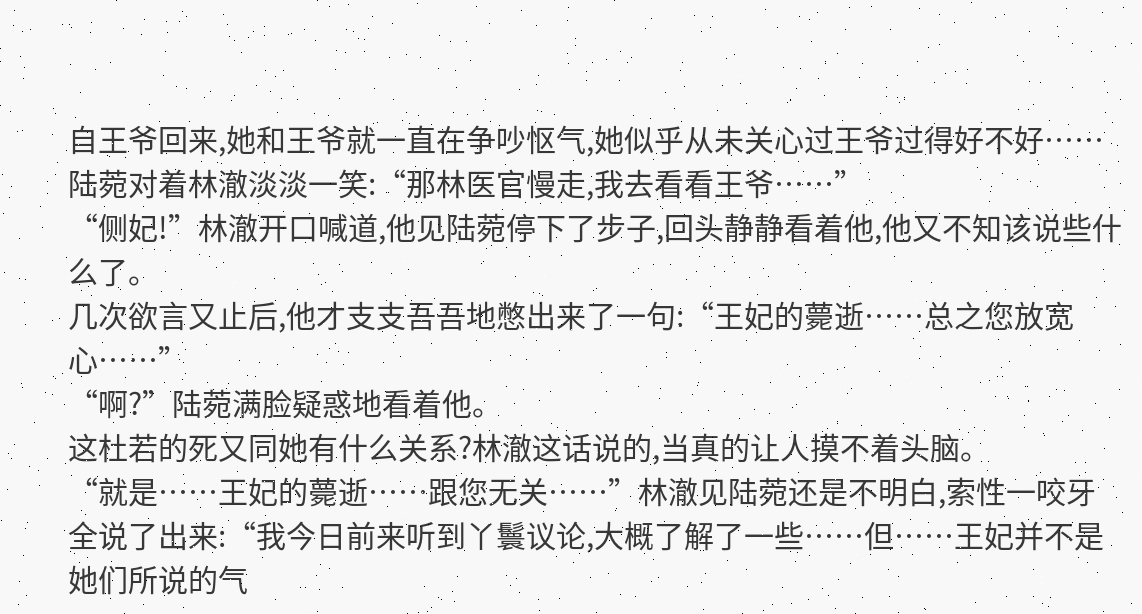自王爷回来,她和王爷就一直在争吵怄气,她似乎从未关心过王爷过得好不好……
陆菀对着林澈淡淡一笑:“那林医官慢走,我去看看王爷……”
“侧妃!”林澈开口喊道,他见陆菀停下了步子,回头静静看着他,他又不知该说些什么了。
几次欲言又止后,他才支支吾吾地憋出来了一句:“王妃的薨逝……总之您放宽心……”
“啊?”陆菀满脸疑惑地看着他。
这杜若的死又同她有什么关系?林澈这话说的,当真的让人摸不着头脑。
“就是……王妃的薨逝……跟您无关……”林澈见陆菀还是不明白,索性一咬牙全说了出来:“我今日前来听到丫鬟议论,大概了解了一些……但……王妃并不是她们所说的气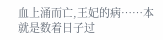血上涌而亡,王妃的病……本就是数着日子过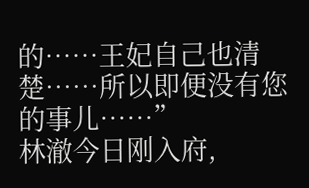的……王妃自己也清楚……所以即便没有您的事儿……”
林澈今日刚入府,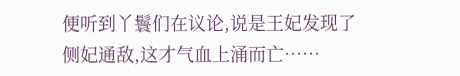便听到丫鬟们在议论,说是王妃发现了侧妃通敌,这才气血上涌而亡……